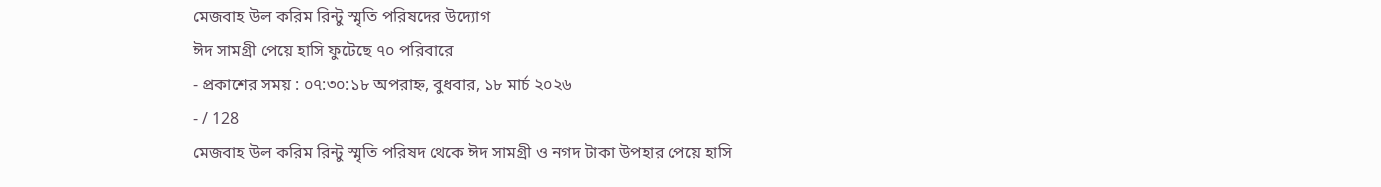মেজবাহ উল করিম রিন্টু স্মৃতি পরিষদের উদ্যোগ
ঈদ সামগ্রী পেয়ে হাসি ফুটেছে ৭০ পরিবারে
- প্রকাশের সময় : ০৭:৩০:১৮ অপরাহ্ন, বুধবার, ১৮ মার্চ ২০২৬
- / 128
মেজবাহ উল করিম রিন্টু স্মৃতি পরিষদ থেকে ঈদ সামগ্রী ও নগদ টাকা উপহার পেয়ে হাসি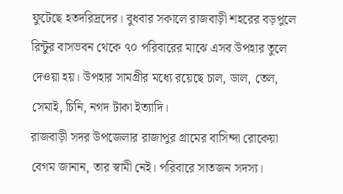ফুটেছে হতদরিদ্রদের। বুধবার সকালে রাজবাড়ী শহরের বড়পুলে রিন্টুর বাসভবন থেকে ৭০ পরিবারের মাঝে এসব উপহার তুলে দেওয়া হয়। উপহার সামগ্রীর মধ্যে রয়েছে চাল, ডাল, তেল, সেমাই, চিনি, নগদ টাকা ইত্যাদি।
রাজবাড়ী সদর উপজেলার রাজাপুর গ্রামের বাসিন্দা রোকেয়া বেগম জানান, তার স্বামী নেই। পরিবারে সাতজন সদস্য।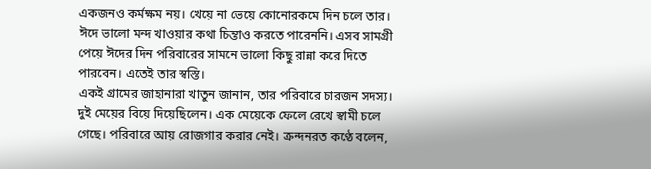একজনও কর্মক্ষম নয়। খেয়ে না ভেয়ে কোনোরকমে দিন চলে তার। ঈদে ভালো মন্দ খাওয়ার কথা চিন্তাও করতে পারেননি। এসব সামগ্রী পেয়ে ঈদের দিন পরিবারের সামনে ভালো কিছু রান্না করে দিতে পারবেন। এতেই তার স্বস্তি।
একই গ্রামের জাহানারা খাতুন জানান, তার পরিবারে চারজন সদস্য। দুই মেয়ের বিয়ে দিয়েছিলেন। এক মেয়েকে ফেলে রেখে স্বামী চলে গেছে। পরিবারে আয় রোজগার করার নেই। ক্রন্দনরত কণ্ঠে বলেন,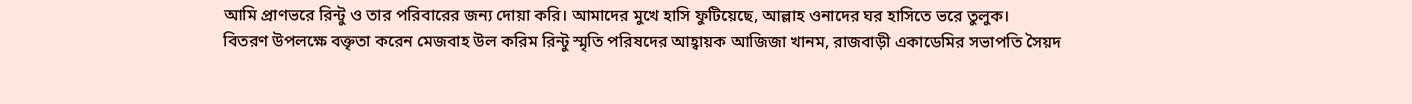আমি প্রাণভরে রিন্টু ও তার পরিবারের জন্য দোয়া করি। আমাদের মুখে হাসি ফুটিয়েছে, আল্লাহ ওনাদের ঘর হাসিতে ভরে তুলুক।
বিতরণ উপলক্ষে বক্তৃতা করেন মেজবাহ উল করিম রিন্টু স্মৃতি পরিষদের আহ্বায়ক আজিজা খানম, রাজবাড়ী একাডেমির সভাপতি সৈয়দ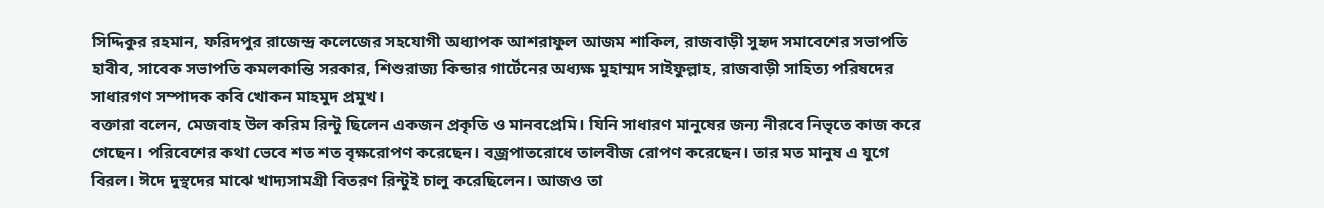সিদ্দিকুর রহমান, ফরিদপুর রাজেন্দ্র কলেজের সহযোগী অধ্যাপক আশরাফুল আজম শাকিল, রাজবাড়ী সুহৃদ সমাবেশের সভাপতি হাবীব, সাবেক সভাপতি কমলকান্তি সরকার, শিশুরাজ্য কিন্ডার গার্টেনের অধ্যক্ষ মুহাম্মদ সাইফুল্লাহ, রাজবাড়ী সাহিত্য পরিষদের সাধারগণ সম্পাদক কবি খোকন মাহমুদ প্রমুখ।
বক্তারা বলেন, মেজবাহ উল করিম রিন্টু ছিলেন একজন প্রকৃতি ও মানবপ্রেমি। যিনি সাধারণ মানুষের জন্য নীরবে নিভৃতে কাজ করে গেছেন। পরিবেশের কথা ভেবে শত শত বৃক্ষরোপণ করেছেন। বজ্রপাতরোধে তালবীজ রোপণ করেছেন। তার মত মানুষ এ যুগে বিরল। ঈদে দুস্থদের মাঝে খাদ্যসামগ্রী বিতরণ রিন্টুই চালু করেছিলেন। আজও তা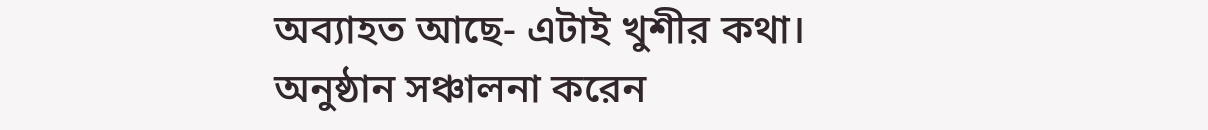অব্যাহত আছে- এটাই খুশীর কথা।
অনুষ্ঠান সঞ্চালনা করেন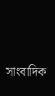সাংবাদিক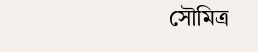সৌমিত্র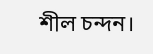শীল চন্দন।